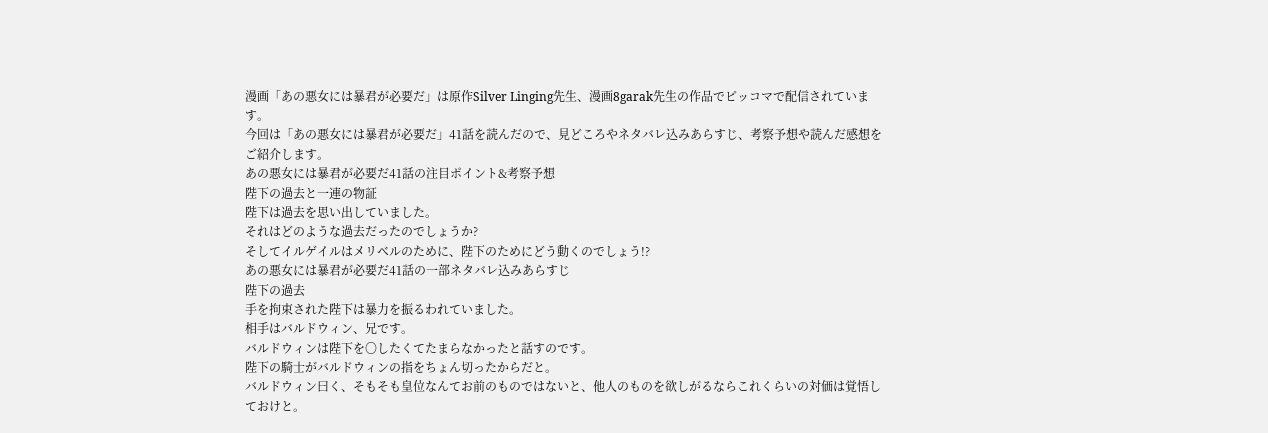漫画「あの悪女には暴君が必要だ」は原作Silver Linging先生、漫画8garak先生の作品でピッコマで配信されています。
今回は「あの悪女には暴君が必要だ」41話を読んだので、見どころやネタバレ込みあらすじ、考察予想や読んだ感想をご紹介します。
あの悪女には暴君が必要だ41話の注目ポイント&考察予想
陛下の過去と一連の物証
陛下は過去を思い出していました。
それはどのような過去だったのでしょうか?
そしてイルゲイルはメリベルのために、陛下のためにどう動くのでしょう!?
あの悪女には暴君が必要だ41話の一部ネタバレ込みあらすじ
陛下の過去
手を拘束された陛下は暴力を振るわれていました。
相手はバルドウィン、兄です。
バルドウィンは陛下を〇したくてたまらなかったと話すのです。
陛下の騎士がバルドウィンの指をちょん切ったからだと。
バルドウィン曰く、そもそも皇位なんてお前のものではないと、他人のものを欲しがるならこれくらいの対価は覚悟しておけと。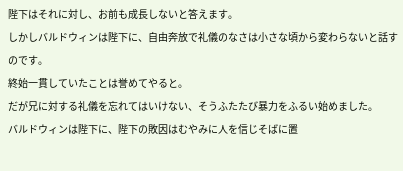陛下はそれに対し、お前も成長しないと答えます。
しかしバルドウィンは陛下に、自由奔放で礼儀のなさは小さな頃から変わらないと話すのです。
終始一貫していたことは誉めてやると。
だが兄に対する礼儀を忘れてはいけない、そうふたたび暴力をふるい始めました。
バルドウィンは陛下に、陛下の敗因はむやみに人を信じそばに置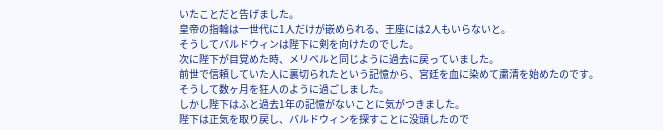いたことだと告げました。
皇帝の指輪は一世代に1人だけが嵌められる、王座には2人もいらないと。
そうしてバルドウィンは陛下に剣を向けたのでした。
次に陛下が目覚めた時、メリベルと同じように過去に戻っていました。
前世で信頼していた人に裏切られたという記憶から、宮廷を血に染めて粛清を始めたのです。
そうして数ヶ月を狂人のように過ごしました。
しかし陛下はふと過去1年の記憶がないことに気がつきました。
陛下は正気を取り戻し、バルドウィンを探すことに没頭したので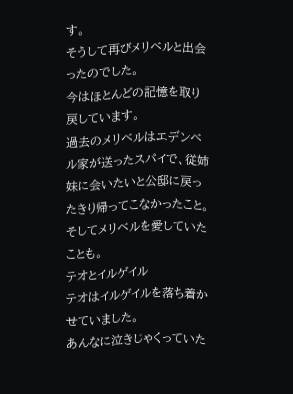す。
そうして再びメリベルと出会ったのでした。
今はほとんどの記憶を取り戻しています。
過去のメリベルはエデンベル家が送ったスパイで、従姉妹に会いたいと公邸に戻ったきり帰ってこなかったこと。
そしてメリベルを愛していたことも。
テオとイルゲイル
テオはイルゲイルを落ち着かせていました。
あんなに泣きじゃくっていた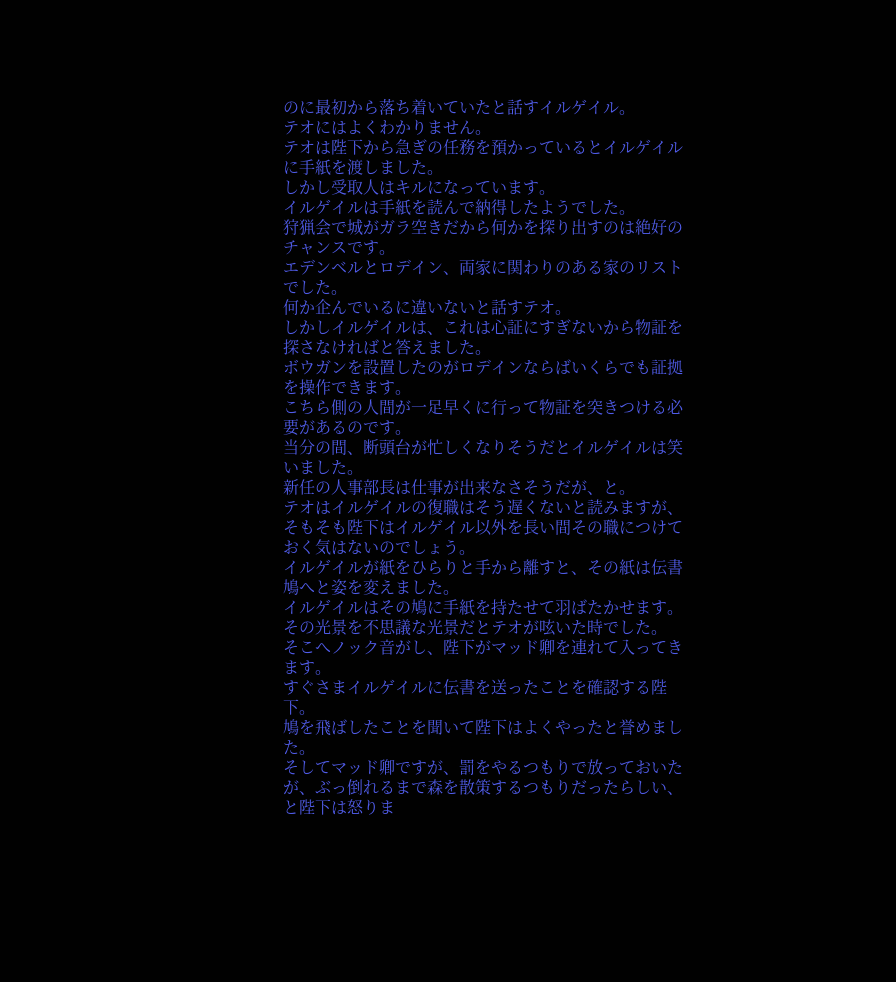のに最初から落ち着いていたと話すイルゲイル。
テオにはよくわかりません。
テオは陛下から急ぎの任務を預かっているとイルゲイルに手紙を渡しました。
しかし受取人はキルになっています。
イルゲイルは手紙を読んで納得したようでした。
狩猟会で城がガラ空きだから何かを探り出すのは絶好のチャンスです。
エデンベルとロデイン、両家に関わりのある家のリストでした。
何か企んでいるに違いないと話すテオ。
しかしイルゲイルは、これは心証にすぎないから物証を探さなければと答えました。
ボウガンを設置したのがロデインならばいくらでも証拠を操作できます。
こちら側の人間が一足早くに行って物証を突きつける必要があるのです。
当分の間、断頭台が忙しくなりそうだとイルゲイルは笑いました。
新任の人事部長は仕事が出来なさそうだが、と。
テオはイルゲイルの復職はそう遅くないと読みますが、そもそも陛下はイルゲイル以外を長い間その職につけておく気はないのでしょう。
イルゲイルが紙をひらりと手から離すと、その紙は伝書鳩へと姿を変えました。
イルゲイルはその鳩に手紙を持たせて羽ばたかせます。
その光景を不思議な光景だとテオが呟いた時でした。
そこへノック音がし、陛下がマッド卿を連れて入ってきます。
すぐさまイルゲイルに伝書を送ったことを確認する陛下。
鳩を飛ばしたことを聞いて陛下はよくやったと誉めました。
そしてマッド卿ですが、罰をやるつもりで放っておいたが、ぶっ倒れるまで森を散策するつもりだったらしい、と陛下は怒りま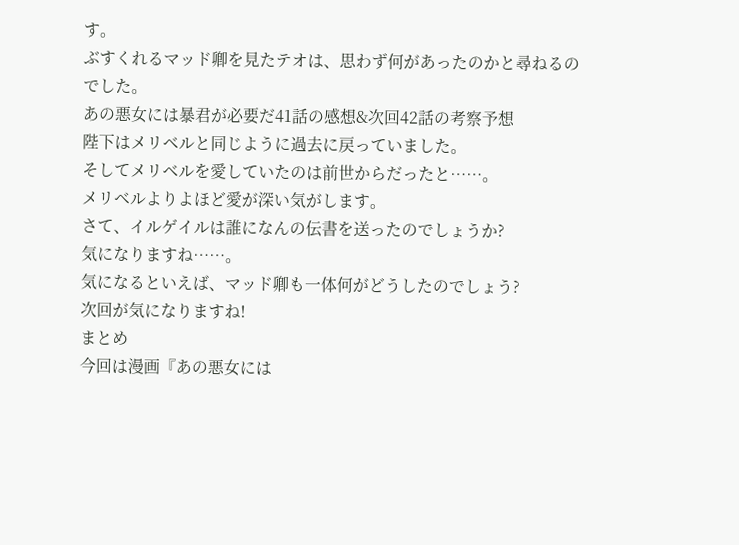す。
ぶすくれるマッド卿を見たテオは、思わず何があったのかと尋ねるのでした。
あの悪女には暴君が必要だ41話の感想&次回42話の考察予想
陛下はメリベルと同じように過去に戻っていました。
そしてメリベルを愛していたのは前世からだったと……。
メリベルよりよほど愛が深い気がします。
さて、イルゲイルは誰になんの伝書を送ったのでしょうか?
気になりますね……。
気になるといえば、マッド卿も一体何がどうしたのでしょう?
次回が気になりますね!
まとめ
今回は漫画『あの悪女には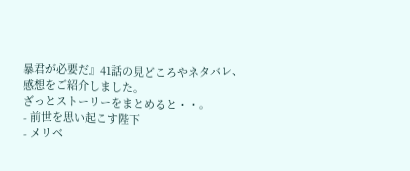暴君が必要だ』41話の見どころやネタバレ、感想をご紹介しました。
ざっとストーリーをまとめると・・。
- 前世を思い起こす陛下
- メリベ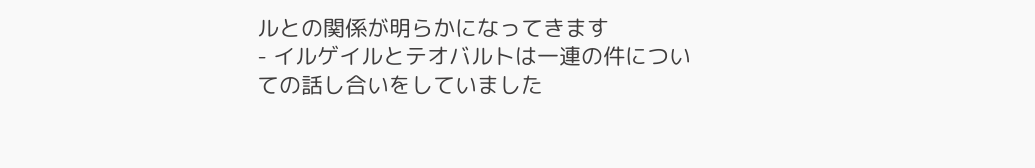ルとの関係が明らかになってきます
- イルゲイルとテオバルトは一連の件についての話し合いをしていました